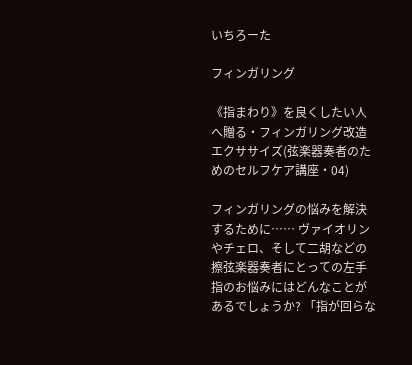いちろーた

フィンガリング

《指まわり》を良くしたい人へ贈る・フィンガリング改造エクササイズ(弦楽器奏者のためのセルフケア講座・04)

フィンガリングの悩みを解決するために…… ヴァイオリンやチェロ、そして二胡などの擦弦楽器奏者にとっての左手指のお悩みにはどんなことがあるでしょうか? 「指が回らな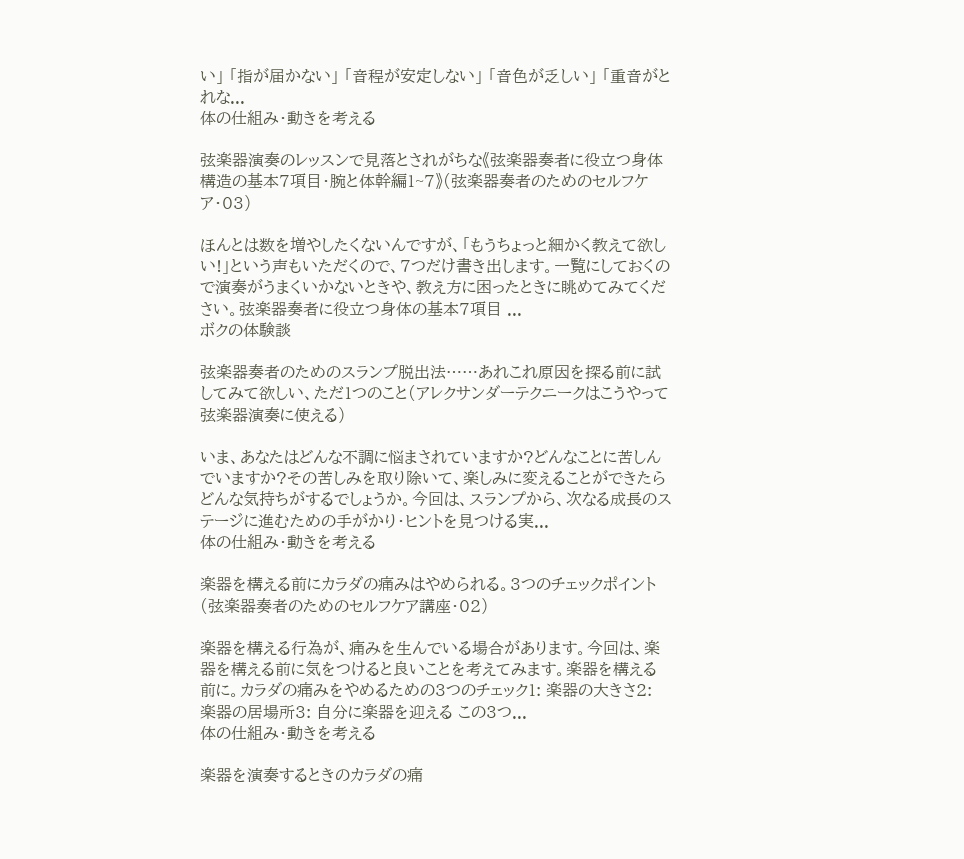い」 「指が届かない」 「音程が安定しない」 「音色が乏しい」 「重音がとれな...
体の仕組み・動きを考える

弦楽器演奏のレッスンで見落とされがちな《弦楽器奏者に役立つ身体構造の基本7項目・腕と体幹編1~7》(弦楽器奏者のためのセルフケア・03)

ほんとは数を増やしたくないんですが、「もうちょっと細かく教えて欲しい!」という声もいただくので、7つだけ書き出します。一覧にしておくので演奏がうまくいかないときや、教え方に困ったときに眺めてみてください。弦楽器奏者に役立つ身体の基本7項目 ...
ボクの体験談

弦楽器奏者のためのスランプ脱出法……あれこれ原因を探る前に試してみて欲しい、ただ1つのこと(アレクサンダーテクニークはこうやって弦楽器演奏に使える)

いま、あなたはどんな不調に悩まされていますか?どんなことに苦しんでいますか?その苦しみを取り除いて、楽しみに変えることができたらどんな気持ちがするでしょうか。今回は、スランプから、次なる成長のステージに進むための手がかり・ヒントを見つける実...
体の仕組み・動きを考える

楽器を構える前にカラダの痛みはやめられる。3つのチェックポイント(弦楽器奏者のためのセルフケア講座・02)

楽器を構える行為が、痛みを生んでいる場合があります。今回は、楽器を構える前に気をつけると良いことを考えてみます。楽器を構える前に。カラダの痛みをやめるための3つのチェック1: 楽器の大きさ2: 楽器の居場所3: 自分に楽器を迎える この3つ...
体の仕組み・動きを考える

楽器を演奏するときのカラダの痛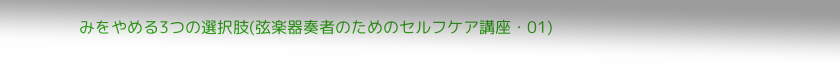みをやめる3つの選択肢(弦楽器奏者のためのセルフケア講座・01)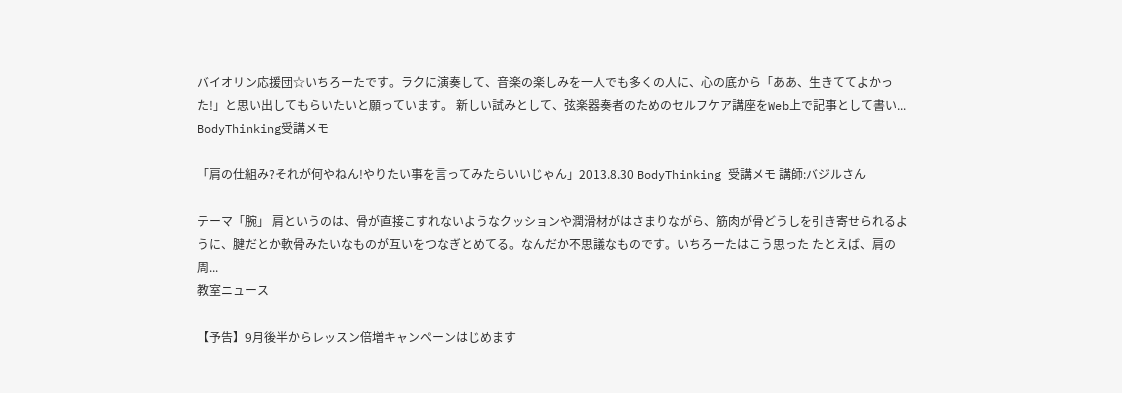バイオリン応援団☆いちろーたです。ラクに演奏して、音楽の楽しみを一人でも多くの人に、心の底から「ああ、生きててよかった!」と思い出してもらいたいと願っています。 新しい試みとして、弦楽器奏者のためのセルフケア講座をWeb上で記事として書い...
BodyThinking受講メモ

「肩の仕組み?それが何やねん!やりたい事を言ってみたらいいじゃん」2013.8.30 BodyThinking 受講メモ 講師:バジルさん

テーマ「腕」 肩というのは、骨が直接こすれないようなクッションや潤滑材がはさまりながら、筋肉が骨どうしを引き寄せられるように、腱だとか軟骨みたいなものが互いをつなぎとめてる。なんだか不思議なものです。いちろーたはこう思った たとえば、肩の周...
教室ニュース

【予告】9月後半からレッスン倍増キャンペーンはじめます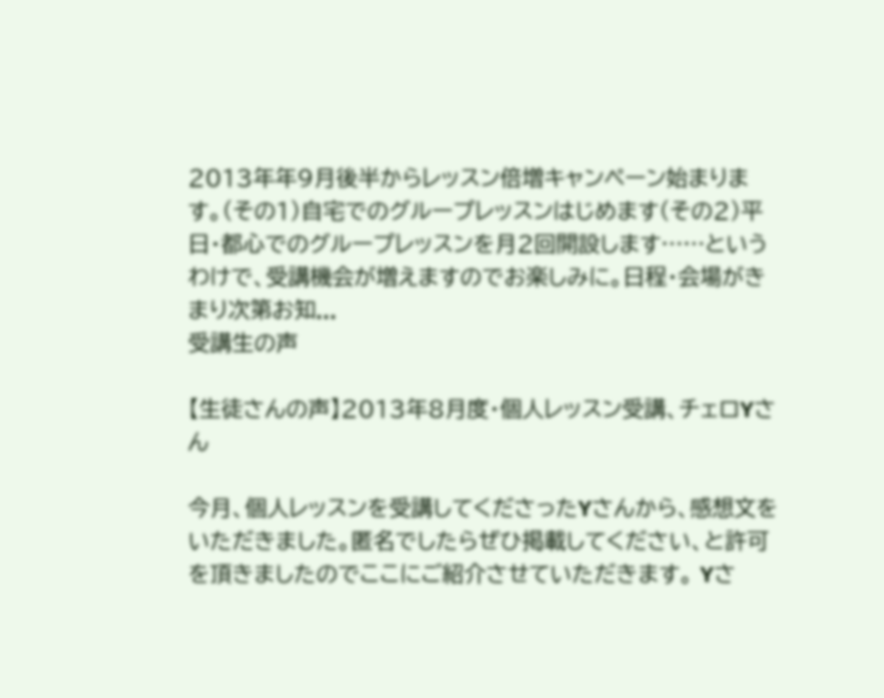2013年年9月後半からレッスン倍増キャンペーン始まります。(その1)自宅でのグループレッスンはじめます(その2)平日・都心でのグループレッスンを月2回開設します……というわけで、受講機会が増えますのでお楽しみに。日程・会場がきまり次第お知...
受講生の声

【生徒さんの声】2013年8月度・個人レッスン受講、チェロYさん

今月、個人レッスンを受講してくださったYさんから、感想文をいただきました。匿名でしたらぜひ掲載してください、と許可を頂きましたのでここにご紹介させていただきます。 Yさ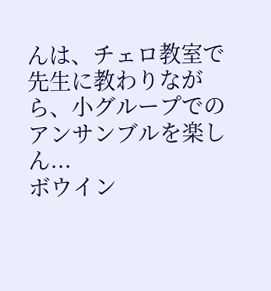んは、チェロ教室で先生に教わりながら、小グループでのアンサンブルを楽しん...
ボウイン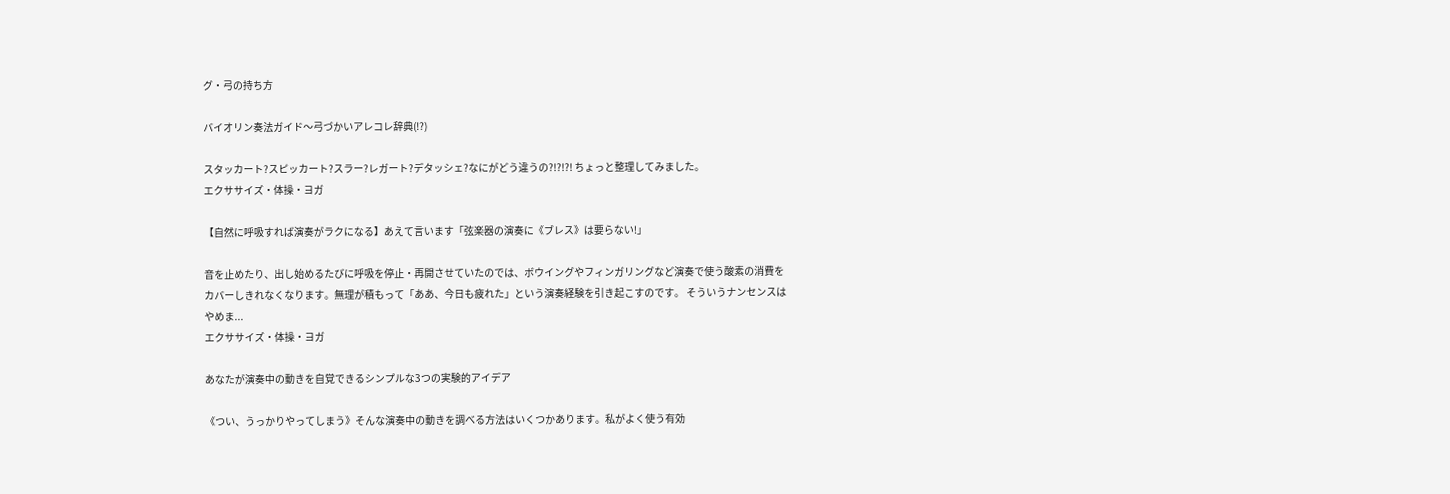グ・弓の持ち方

バイオリン奏法ガイド〜弓づかいアレコレ辞典(!?)

スタッカート?スピッカート?スラー?レガート?デタッシェ?なにがどう違うの?!?!?! ちょっと整理してみました。
エクササイズ・体操・ヨガ

【自然に呼吸すれば演奏がラクになる】あえて言います「弦楽器の演奏に《ブレス》は要らない!」

音を止めたり、出し始めるたびに呼吸を停止・再開させていたのでは、ボウイングやフィンガリングなど演奏で使う酸素の消費をカバーしきれなくなります。無理が積もって「ああ、今日も疲れた」という演奏経験を引き起こすのです。 そういうナンセンスはやめま...
エクササイズ・体操・ヨガ

あなたが演奏中の動きを自覚できるシンプルな3つの実験的アイデア

《つい、うっかりやってしまう》そんな演奏中の動きを調べる方法はいくつかあります。私がよく使う有効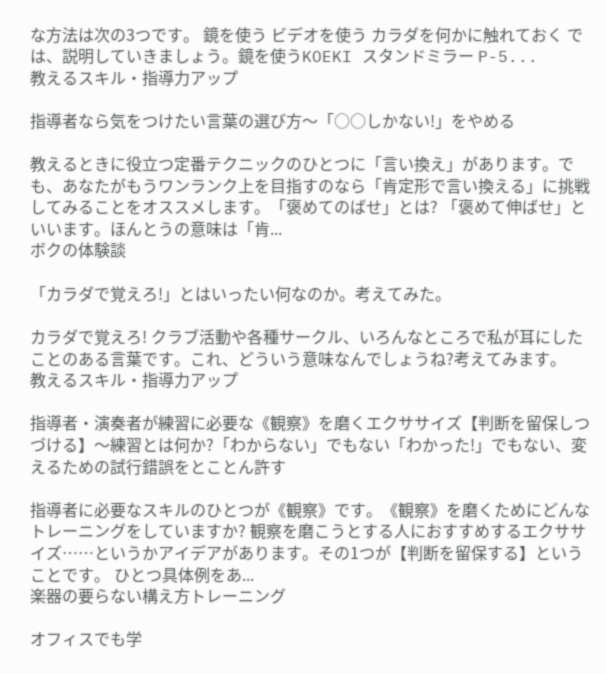な方法は次の3つです。 鏡を使う ビデオを使う カラダを何かに触れておく では、説明していきましょう。鏡を使うKOEKI スタンドミラー P-5...
教えるスキル・指導力アップ

指導者なら気をつけたい言葉の選び方〜「○○しかない!」をやめる

教えるときに役立つ定番テクニックのひとつに「言い換え」があります。でも、あなたがもうワンランク上を目指すのなら「肯定形で言い換える」に挑戦してみることをオススメします。「褒めてのばせ」とは? 「褒めて伸ばせ」といいます。ほんとうの意味は「肯...
ボクの体験談

「カラダで覚えろ!」とはいったい何なのか。考えてみた。

カラダで覚えろ! クラブ活動や各種サークル、いろんなところで私が耳にしたことのある言葉です。これ、どういう意味なんでしょうね?考えてみます。
教えるスキル・指導力アップ

指導者・演奏者が練習に必要な《観察》を磨くエクササイズ【判断を留保しつづける】〜練習とは何か?「わからない」でもない「わかった!」でもない、変えるための試行錯誤をとことん許す

指導者に必要なスキルのひとつが《観察》です。《観察》を磨くためにどんなトレーニングをしていますか? 観察を磨こうとする人におすすめするエクササイズ……というかアイデアがあります。その1つが【判断を留保する】ということです。 ひとつ具体例をあ...
楽器の要らない構え方トレーニング

オフィスでも学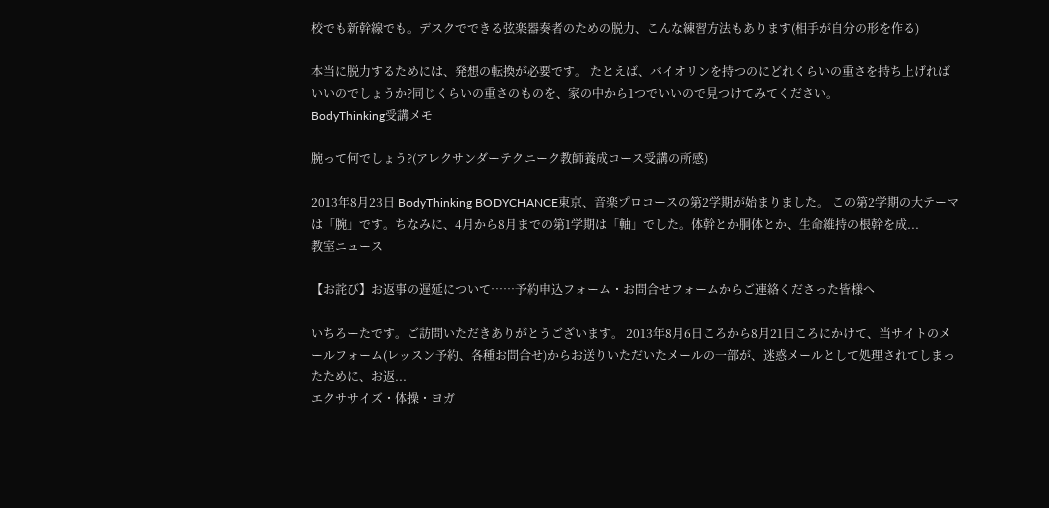校でも新幹線でも。デスクでできる弦楽器奏者のための脱力、こんな練習方法もあります(相手が自分の形を作る)

本当に脱力するためには、発想の転換が必要です。 たとえば、バイオリンを持つのにどれくらいの重さを持ち上げればいいのでしょうか?同じくらいの重さのものを、家の中から1つでいいので見つけてみてください。
BodyThinking受講メモ

腕って何でしょう?(アレクサンダーテクニーク教師養成コース受講の所感)

2013年8月23日 BodyThinking BODYCHANCE東京、音楽プロコースの第2学期が始まりました。 この第2学期の大テーマは「腕」です。ちなみに、4月から8月までの第1学期は「軸」でした。体幹とか胴体とか、生命維持の根幹を成...
教室ニュース

【お詫び】お返事の遅延について……予約申込フォーム・お問合せフォームからご連絡くださった皆様へ

いちろーたです。ご訪問いただきありがとうございます。 2013年8月6日ころから8月21日ころにかけて、当サイトのメールフォーム(レッスン予約、各種お問合せ)からお送りいただいたメールの一部が、迷惑メールとして処理されてしまったために、お返...
エクササイズ・体操・ヨガ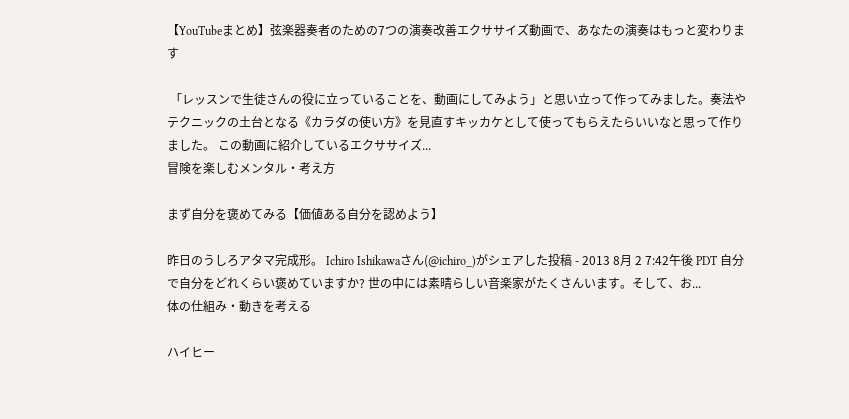【YouTubeまとめ】弦楽器奏者のための7つの演奏改善エクササイズ動画で、あなたの演奏はもっと変わります

 「レッスンで生徒さんの役に立っていることを、動画にしてみよう」と思い立って作ってみました。奏法やテクニックの土台となる《カラダの使い方》を見直すキッカケとして使ってもらえたらいいなと思って作りました。 この動画に紹介しているエクササイズ...
冒険を楽しむメンタル・考え方

まず自分を褒めてみる【価値ある自分を認めよう】

昨日のうしろアタマ完成形。 Ichiro Ishikawaさん(@ichiro_)がシェアした投稿 - 2013 8月 2 7:42午後 PDT 自分で自分をどれくらい褒めていますか? 世の中には素晴らしい音楽家がたくさんいます。そして、お...
体の仕組み・動きを考える

ハイヒー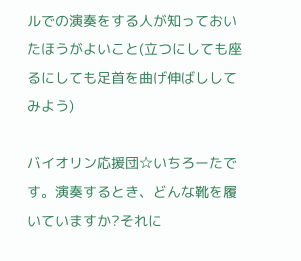ルでの演奏をする人が知っておいたほうがよいこと(立つにしても座るにしても足首を曲げ伸ばししてみよう)

バイオリン応援団☆いちろーたです。演奏するとき、どんな靴を履いていますか?それに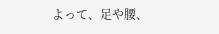よって、足や腰、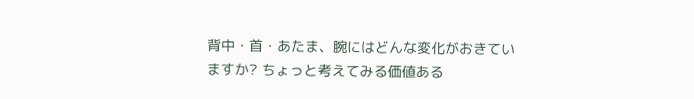背中・首・あたま、腕にはどんな変化がおきていますか? ちょっと考えてみる価値ある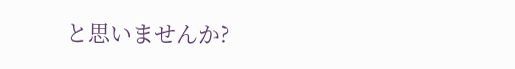と思いませんか?